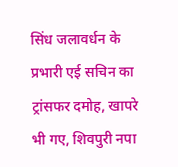सिंध जलावर्धन के प्रभारी एई सचिन का ट्रांसफर दमोह, खापरे भी गए, शिवपुरी नपा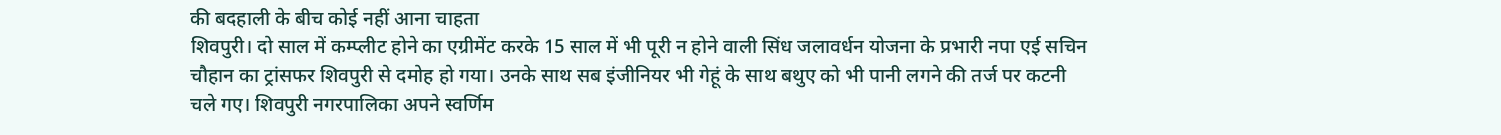की बदहाली के बीच कोई नहीं आना चाहता
शिवपुरी। दो साल में कम्प्लीट होने का एग्रीमेंट करके 15 साल में भी पूरी न होने वाली सिंध जलावर्धन योजना के प्रभारी नपा एई सचिन चौहान का ट्रांसफर शिवपुरी से दमोह हो गया। उनके साथ सब इंजीनियर भी गेहूं के साथ बथुए को भी पानी लगने की तर्ज पर कटनी चले गए। शिवपुरी नगरपालिका अपने स्वर्णिम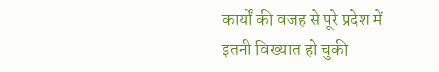कार्यों की वजह से पूरे प्रदेश में इतनी विख्यात हो चुकी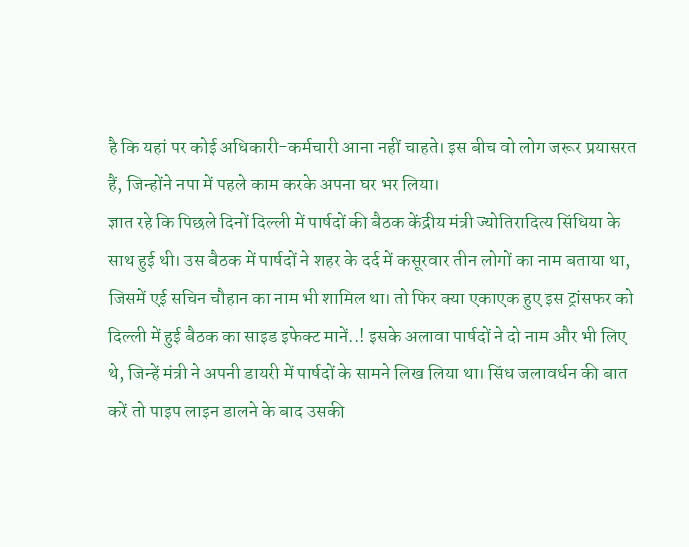है कि यहां पर कोई अधिकारी-कर्मचारी आना नहीं चाहते। इस बीच वो लोग जरूर प्रयासरत हैं, जिन्होंने नपा में पहले काम करके अपना घर भर लिया।
ज्ञात रहे कि पिछले दिनों दिल्ली में पार्षदों की बैठक केंद्रीय मंत्री ज्योतिरादित्य सिंधिया के साथ हुई थी। उस बैठक में पार्षदों ने शहर के दर्द में कसूरवार तीन लोगों का नाम बताया था, जिसमें एई सचिन चौहान का नाम भी शामिल था। तो फिर क्या एकाएक हुए इस ट्रांसफर को दिल्ली में हुई बैठक का साइड इफेक्ट मानें..! इसके अलावा पार्षदों ने दो नाम और भी लिए थे, जिन्हें मंत्री ने अपनी डायरी में पार्षदों के सामने लिख लिया था। सिंध जलावर्धन की बात करें तो पाइप लाइन डालने के बाद उसकी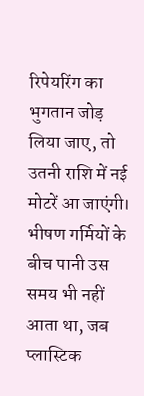रिपेयरिंग का भुगतान जोड़ लिया जाए, तो उतनी राशि में नई मोटरें आ जाएंगी। भीषण गर्मियों के बीच पानी उस समय भी नहीं आता था, जब प्लास्टिक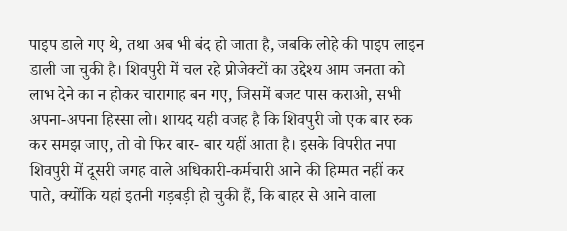पाइप डाले गए थे, तथा अब भी बंद हो जाता है, जबकि लोहे की पाइप लाइन डाली जा चुकी है। शिवपुरी में चल रहे प्रोजेक्टों का उद्देश्य आम जनता को लाभ देने का न होकर चारागाह बन गए, जिसमें बजट पास कराओ, सभी अपना-अपना हिस्सा लो। शायद यही वजह है कि शिवपुरी जो एक बार रुक कर समझ जाए, तो वो फिर बार- बार यहीं आता है। इसके विपरीत नपा शिवपुरी में दूसरी जगह वाले अधिकारी-कर्मचारी आने की हिम्मत नहीं कर पाते, क्योंकि यहां इतनी गड़बड़ी हो चुकी हैं, कि बाहर से आने वाला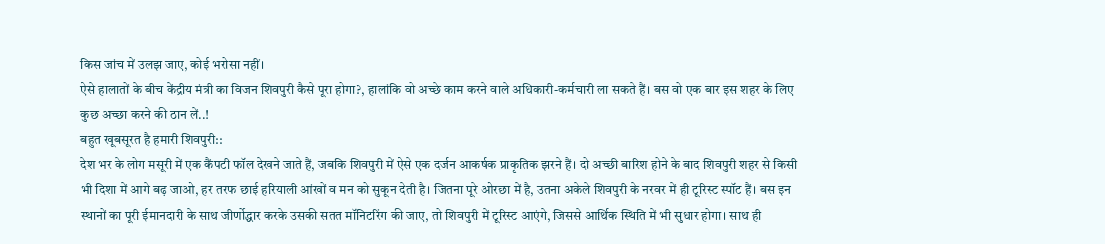किस जांच में उलझ जाए, कोई भरोसा नहीं।
ऐसे हालातों के बीच केंद्रीय मंत्री का विजन शिवपुरी कैसे पूरा होगा?, हालांकि वो अच्छे काम करने वाले अधिकारी-कर्मचारी ला सकते हैं। बस वो एक बार इस शहर के लिए कुछ अच्छा करने की ठान लें..!
बहुत खूबसूरत है हमारी शिवपुरी::
देश भर के लोग मसूरी में एक कैंपटी फॉल देखने जाते हैं, जबकि शिवपुरी में ऐसे एक दर्जन आकर्षक प्राकृतिक झरने हैं। दो अच्छी बारिश होने के बाद शिवपुरी शहर से किसी भी दिशा में आगे बढ़ जाओ, हर तरफ छाई हरियाली आंखों व मन को सुकून देती है। जितना पूरे ओरछा में है, उतना अकेले शिवपुरी के नरवर में ही टूरिस्ट स्पॉट हैं। बस इन स्थानों का पूरी ईमानदारी के साथ जीर्णोद्धार करके उसकी सतत मॉनिटरिंग की जाए, तो शिवपुरी में टूरिस्ट आएंगे, जिससे आर्थिक स्थिति में भी सुधार होगा। साथ ही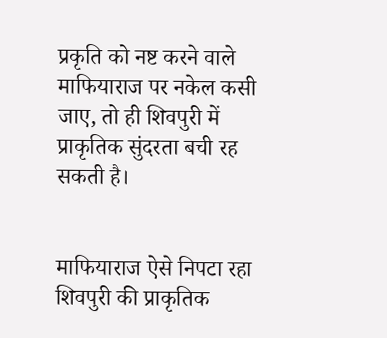प्रकृति को नष्ट करने वाले माफियाराज पर नकेल कसी जाए, तो ही शिवपुरी में प्राकृतिक सुंदरता बची रह सकती है।


माफियाराज ऐसे निपटा रहा शिवपुरी की प्राकृतिक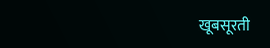खूबसूरती